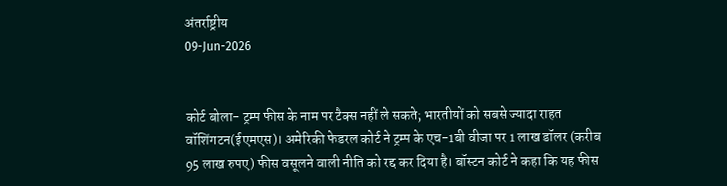अंतर्राष्ट्रीय
09-Jun-2026


कोर्ट बोला- ट्रम्प फीस के नाम पर टैक्स नहीं ले सकते; भारतीयों को सबसे ज्यादा राहत वॉशिंगटन(ईएमएस)। अमेरिकी फेडरल कोर्ट ने ट्रम्प के एच-1बी वीजा पर 1 लाख डॉलर (करीब 95 लाख रुपए) फीस वसूलने वाली नीति को रद्द कर दिया है। बॉस्टन कोर्ट ने कहा कि यह फीस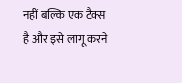नहीं बल्कि एक टैक्स है और इसे लागू करने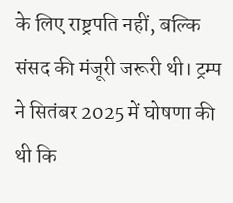के लिए राष्ट्रपति नहीं, बल्कि संसद की मंजूरी जरूरी थी। ट्रम्प ने सितंबर 2025 में घोषणा की थी कि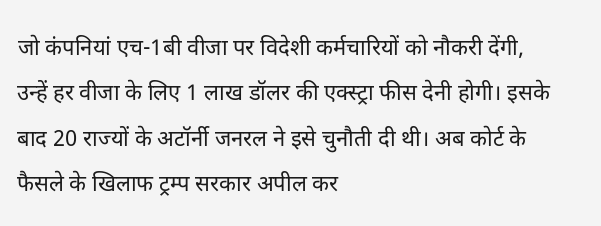जो कंपनियां एच-1बी वीजा पर विदेशी कर्मचारियों को नौकरी देंगी, उन्हें हर वीजा के लिए 1 लाख डॉलर की एक्स्ट्रा फीस देनी होगी। इसके बाद 20 राज्यों के अटॉर्नी जनरल ने इसे चुनौती दी थी। अब कोर्ट के फैसले के खिलाफ ट्रम्प सरकार अपील कर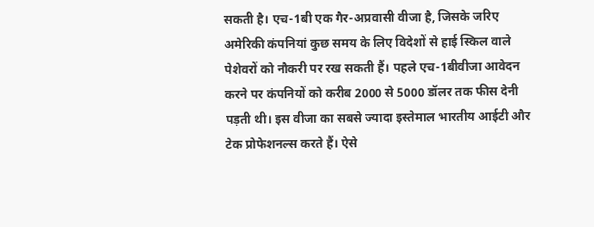सकती है। एच-1बी एक गैर-अप्रवासी वीजा है, जिसके जरिए अमेरिकी कंपनियां कुछ समय के लिए विदेशों से हाई स्किल वाले पेशेवरों को नौकरी पर रख सकती हैं। पहले एच-1बीवीजा आवेदन करने पर कंपनियों को करीब 2000 से 5000 डॉलर तक फीस देनी पड़ती थी। इस वीजा का सबसे ज्यादा इस्तेमाल भारतीय आईटी और टेक प्रोफेशनल्स करते हैं। ऐसे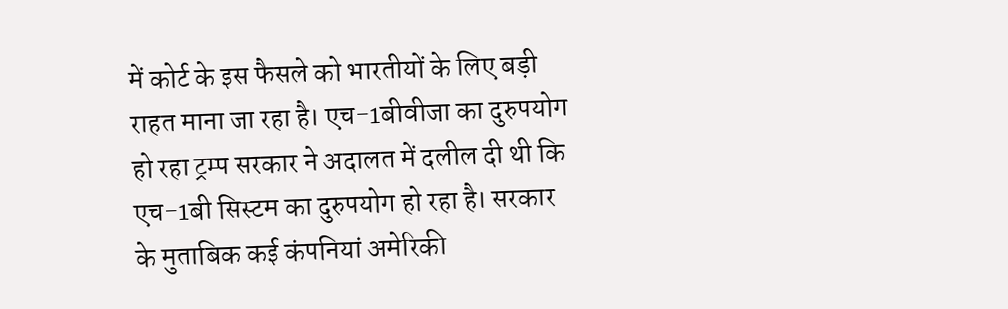में कोर्ट के इस फैसले को भारतीयों के लिए बड़ी राहत माना जा रहा है। एच-1बीवीजा का दुरुपयोग हो रहा ट्रम्प सरकार ने अदालत में दलील दी थी कि एच-1बी सिस्टम का दुरुपयोग हो रहा है। सरकार के मुताबिक कई कंपनियां अमेरिकी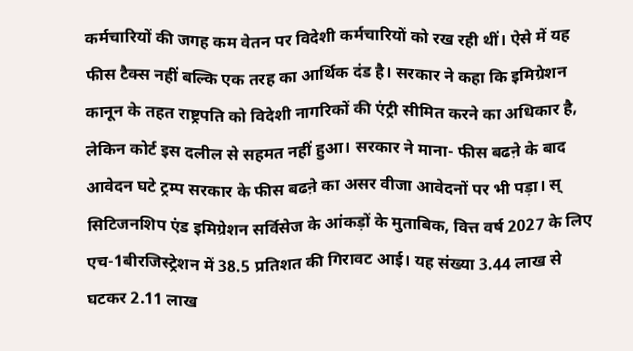कर्मचारियों की जगह कम वेतन पर विदेशी कर्मचारियों को रख रही थीं। ऐसे में यह फीस टैक्स नहीं बल्कि एक तरह का आर्थिक दंड है। सरकार ने कहा कि इमिग्रेशन कानून के तहत राष्ट्रपति को विदेशी नागरिकों की एंट्री सीमित करने का अधिकार है, लेकिन कोर्ट इस दलील से सहमत नहीं हुआ। सरकार ने माना- फीस बढऩे के बाद आवेदन घटे ट्रम्प सरकार के फीस बढऩे का असर वीजा आवेदनों पर भी पड़ा। स् सिटिजनशिप एंड इमिग्रेशन सर्विसेज के आंकड़ों के मुताबिक, वित्त वर्ष 2027 के लिए एच-1बीरजिस्ट्रेशन में 38.5 प्रतिशत की गिरावट आई। यह संख्या 3.44 लाख से घटकर 2.11 लाख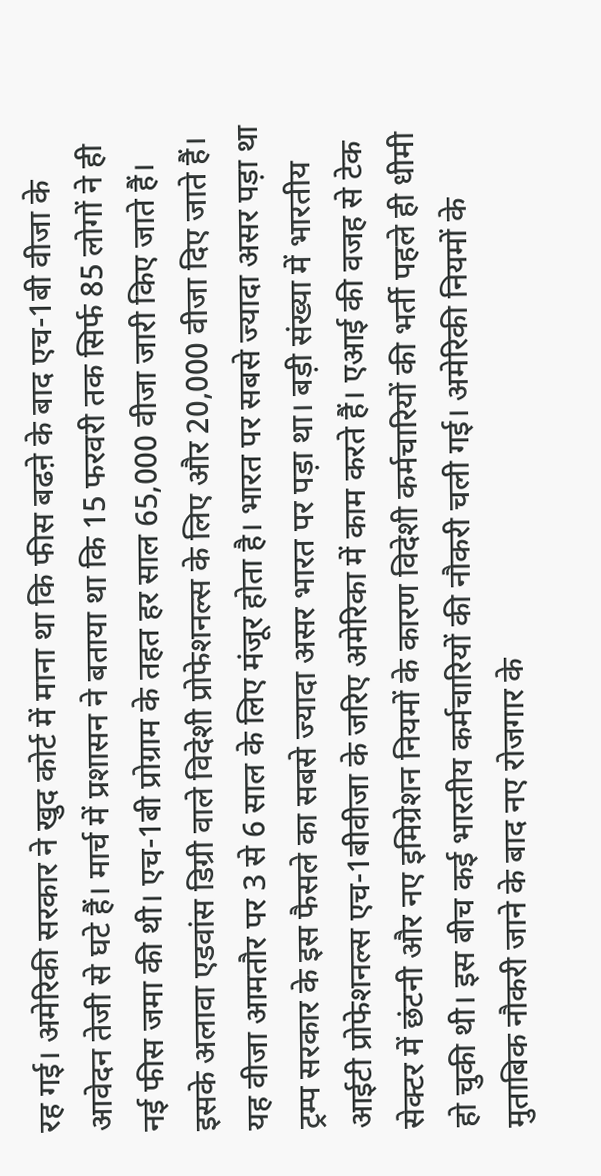रह गई। अमेरिकी सरकार ने खुद कोर्ट में माना था कि फीस बढऩे के बाद एच-1बी वीजा के आवेदन तेजी से घटे हैं। मार्च में प्रशासन ने बताया था कि 15 फरवरी तक सिर्फ 85 लोगों ने ही नई फीस जमा की थी। एच-1बी प्रोग्राम के तहत हर साल 65,000 वीजा जारी किए जाते हैं। इसके अलावा एडवांस डिग्री वाले विदेशी प्रोफेशनल्स के लिए और 20,000 वीजा दिए जाते हैं। यह वीजा आमतौर पर 3 से 6 साल के लिए मंजूर होता है। भारत पर सबसे ज्यादा असर पड़ा था ट्रम्प सरकार के इस फैसले का सबसे ज्यादा असर भारत पर पड़ा था। बड़ी संख्या में भारतीय आईटी प्रोफेशनल्स एच-1बीवीजा के जरिए अमेरिका में काम करते हैं। एआई की वजह से टेक सेक्टर में छंटनी और नए इमिग्रेशन नियमों के कारण विदेशी कर्मचारियों की भर्ती पहले ही धीमी हो चुकी थी। इस बीच कई भारतीय कर्मचारियों की नौकरी चली गई। अमेरिकी नियमों के मुताबिक नौकरी जाने के बाद नए रोजगार के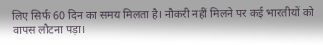लिए सिर्फ 60 दिन का समय मिलता है। नौकरी नहीं मिलने पर कई भारतीयों को वापस लौटना पड़ा।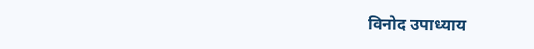विनोद उपाध्याय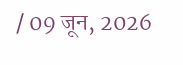/ 09 जून, 2026